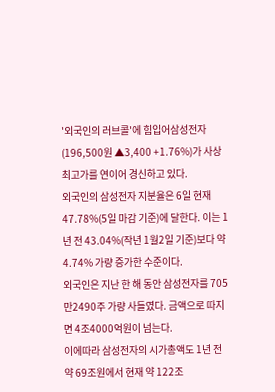'외국인의 러브콜'에 힘입어삼성전자(196,500원 ▲3,400 +1.76%)가 사상최고가를 연이어 경신하고 있다.
외국인의 삼성전자 지분율은 6일 현재 47.78%(5일 마감 기준)에 달한다. 이는 1년 전 43.04%(작년 1월2일 기준)보다 약 4.74% 가량 증가한 수준이다.
외국인은 지난 한 해 동안 삼성전자를 705만2490주 가량 사들였다. 금액으로 따지면 4조4000억원이 넘는다.
이에따라 삼성전자의 시가총액도 1년 전 약 69조원에서 현재 약 122조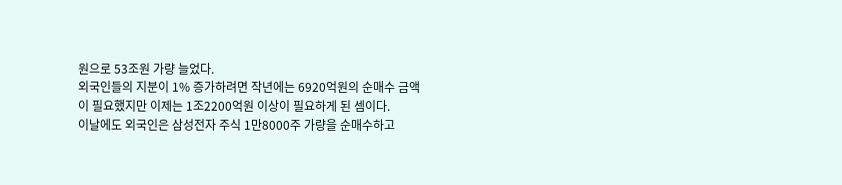원으로 53조원 가량 늘었다.
외국인들의 지분이 1% 증가하려면 작년에는 6920억원의 순매수 금액이 필요했지만 이제는 1조2200억원 이상이 필요하게 된 셈이다.
이날에도 외국인은 삼성전자 주식 1만8000주 가량을 순매수하고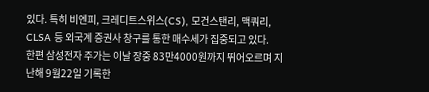있다. 특히 비엔피, 크레디트스위스(CS), 모건스탠리, 맥쿼리, CLSA 등 외국계 증권사 창구를 통한 매수세가 집중되고 있다.
한편 삼성전자 주가는 이날 장중 83만4000원까지 뛰어오르며 지난해 9월22일 기록한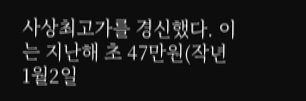사상최고가를 경신했다. 이는 지난해 초 47만원(작년 1월2일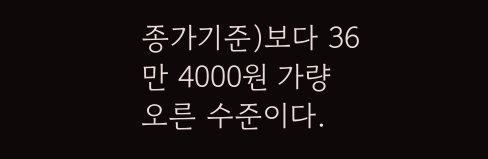종가기준)보다 36만 4000원 가량 오른 수준이다.